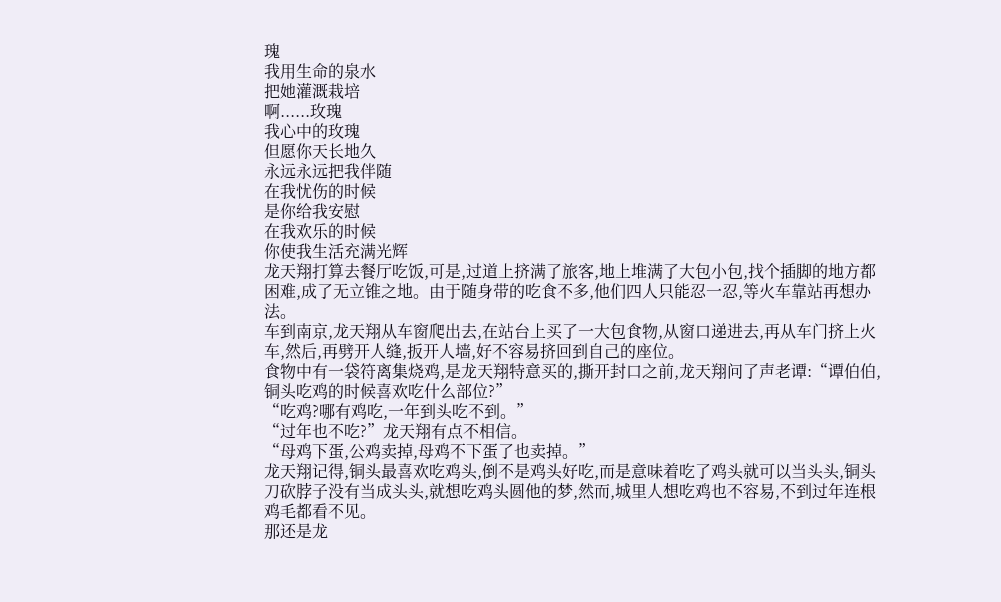瑰
我用生命的泉水
把她灌溉栽培
啊......玫瑰
我心中的玫瑰
但愿你天长地久
永远永远把我伴随
在我忧伤的时候
是你给我安慰
在我欢乐的时候
你使我生活充满光辉
龙天翔打算去餐厅吃饭,可是,过道上挤满了旅客,地上堆满了大包小包,找个插脚的地方都困难,成了无立锥之地。由于随身带的吃食不多,他们四人只能忍一忍,等火车靠站再想办法。
车到南京,龙天翔从车窗爬出去,在站台上买了一大包食物,从窗口递进去,再从车门挤上火车,然后,再劈开人缝,扳开人墙,好不容易挤回到自己的座位。
食物中有一袋符离集烧鸡,是龙天翔特意买的,撕开封口之前,龙天翔问了声老谭:“谭伯伯,铜头吃鸡的时候喜欢吃什么部位?”
“吃鸡?哪有鸡吃,一年到头吃不到。”
“过年也不吃?”龙天翔有点不相信。
“母鸡下蛋,公鸡卖掉,母鸡不下蛋了也卖掉。”
龙天翔记得,铜头最喜欢吃鸡头,倒不是鸡头好吃,而是意味着吃了鸡头就可以当头头,铜头刀砍脖子没有当成头头,就想吃鸡头圆他的梦,然而,城里人想吃鸡也不容易,不到过年连根鸡毛都看不见。
那还是龙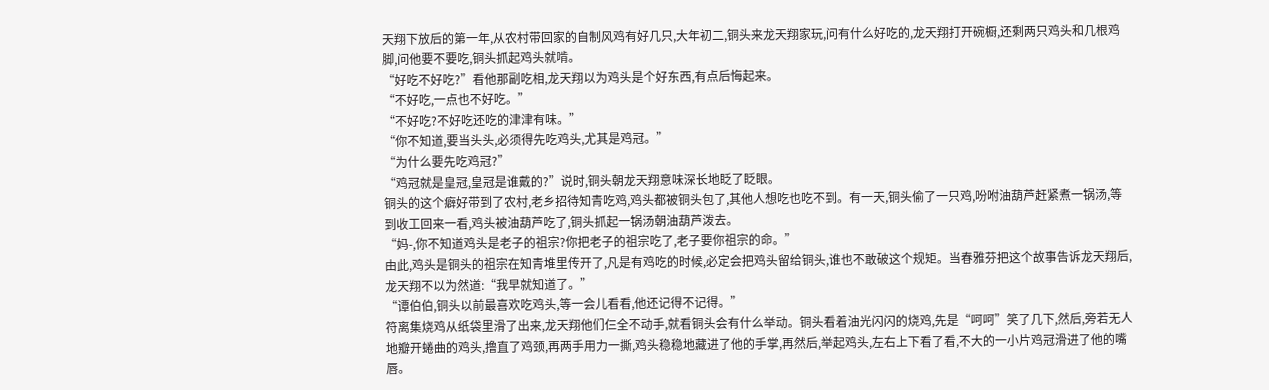天翔下放后的第一年,从农村带回家的自制风鸡有好几只,大年初二,铜头来龙天翔家玩,问有什么好吃的,龙天翔打开碗橱,还剩两只鸡头和几根鸡脚,问他要不要吃,铜头抓起鸡头就啃。
“好吃不好吃?”看他那副吃相,龙天翔以为鸡头是个好东西,有点后悔起来。
“不好吃,一点也不好吃。”
“不好吃?不好吃还吃的津津有味。”
“你不知道,要当头头,必须得先吃鸡头,尤其是鸡冠。”
“为什么要先吃鸡冠?”
“鸡冠就是皇冠,皇冠是谁戴的?”说时,铜头朝龙天翔意味深长地眨了眨眼。
铜头的这个癖好带到了农村,老乡招待知青吃鸡,鸡头都被铜头包了,其他人想吃也吃不到。有一天,铜头偷了一只鸡,吩咐油葫芦赶紧煮一锅汤,等到收工回来一看,鸡头被油葫芦吃了,铜头抓起一锅汤朝油葫芦泼去。
“妈-,你不知道鸡头是老子的祖宗?你把老子的祖宗吃了,老子要你祖宗的命。”
由此,鸡头是铜头的祖宗在知青堆里传开了,凡是有鸡吃的时候,必定会把鸡头留给铜头,谁也不敢破这个规矩。当春雅芬把这个故事告诉龙天翔后,龙天翔不以为然道:“我早就知道了。”
“谭伯伯,铜头以前最喜欢吃鸡头,等一会儿看看,他还记得不记得。”
符离集烧鸡从纸袋里滑了出来,龙天翔他们仨全不动手,就看铜头会有什么举动。铜头看着油光闪闪的烧鸡,先是“呵呵”笑了几下,然后,旁若无人地瓣开蜷曲的鸡头,撸直了鸡颈,再两手用力一撕,鸡头稳稳地藏进了他的手掌,再然后,举起鸡头,左右上下看了看,不大的一小片鸡冠滑进了他的嘴唇。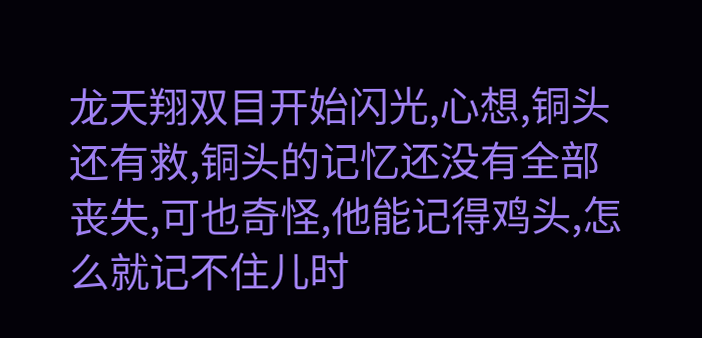龙天翔双目开始闪光,心想,铜头还有救,铜头的记忆还没有全部丧失,可也奇怪,他能记得鸡头,怎么就记不住儿时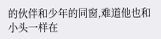的伙伴和少年的同窗,难道他也和小头一样在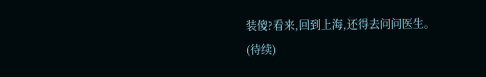装傻?看来,回到上海,还得去问问医生。
(待续)